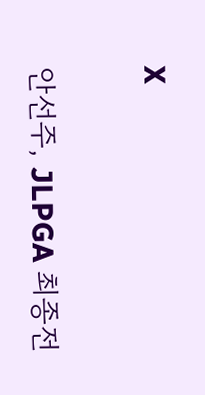X

안선주, JLPGA 최종전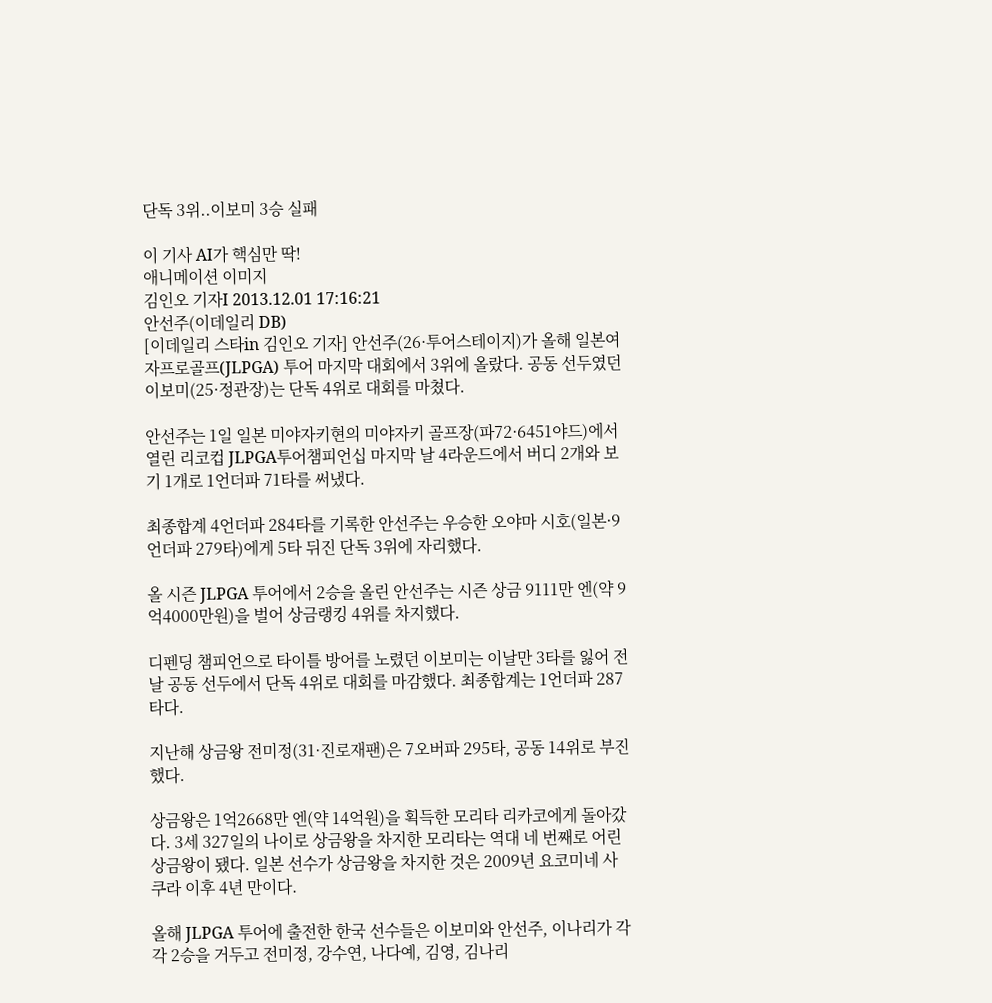단독 3위..이보미 3승 실패

이 기사 AI가 핵심만 딱!
애니메이션 이미지
김인오 기자I 2013.12.01 17:16:21
안선주(이데일리 DB)
[이데일리 스타in 김인오 기자] 안선주(26·투어스테이지)가 올해 일본여자프로골프(JLPGA) 투어 마지막 대회에서 3위에 올랐다. 공동 선두였던 이보미(25·정관장)는 단독 4위로 대회를 마쳤다.

안선주는 1일 일본 미야자키현의 미야자키 골프장(파72·6451야드)에서 열린 리코컵 JLPGA투어챔피언십 마지막 날 4라운드에서 버디 2개와 보기 1개로 1언더파 71타를 써냈다.

최종합계 4언더파 284타를 기록한 안선주는 우승한 오야마 시호(일본·9언더파 279타)에게 5타 뒤진 단독 3위에 자리했다.

올 시즌 JLPGA 투어에서 2승을 올린 안선주는 시즌 상금 9111만 엔(약 9억4000만원)을 벌어 상금랭킹 4위를 차지했다.

디펜딩 챔피언으로 타이틀 방어를 노렸던 이보미는 이날만 3타를 잃어 전날 공동 선두에서 단독 4위로 대회를 마감했다. 최종합계는 1언더파 287타다.

지난해 상금왕 전미정(31·진로재팬)은 7오버파 295타, 공동 14위로 부진했다.

상금왕은 1억2668만 엔(약 14억원)을 획득한 모리타 리카코에게 돌아갔다. 3세 327일의 나이로 상금왕을 차지한 모리타는 역대 네 번째로 어린 상금왕이 됐다. 일본 선수가 상금왕을 차지한 것은 2009년 요코미네 사쿠라 이후 4년 만이다.

올해 JLPGA 투어에 출전한 한국 선수들은 이보미와 안선주, 이나리가 각각 2승을 거두고 전미정, 강수연, 나다예, 김영, 김나리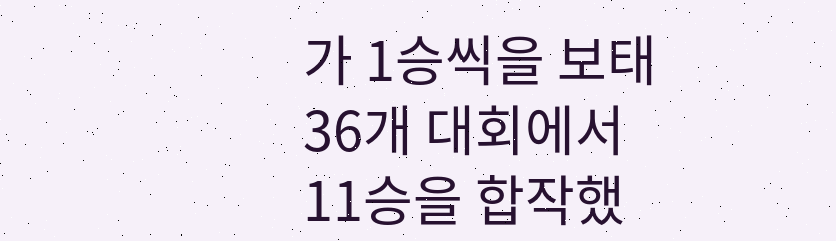가 1승씩을 보태 36개 대회에서 11승을 합작했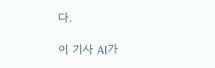다.

이 기사 AI가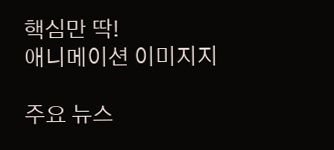핵심만 딱!
애니메이션 이미지지

주요 뉴스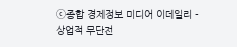ⓒ종합 경제정보 미디어 이데일리 - 상업적 무단전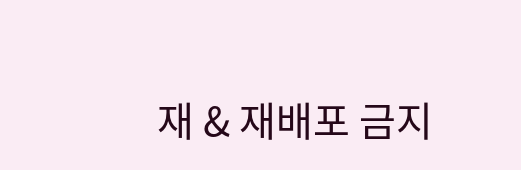재 & 재배포 금지